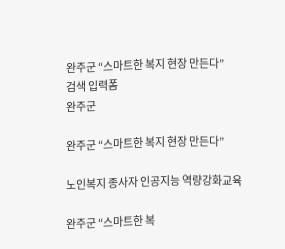완주군 “스마트한 복지 현장 만든다”
검색 입력폼
완주군

완주군 “스마트한 복지 현장 만든다”

노인복지 종사자 인공지능 역량강화교육

완주군 “스마트한 복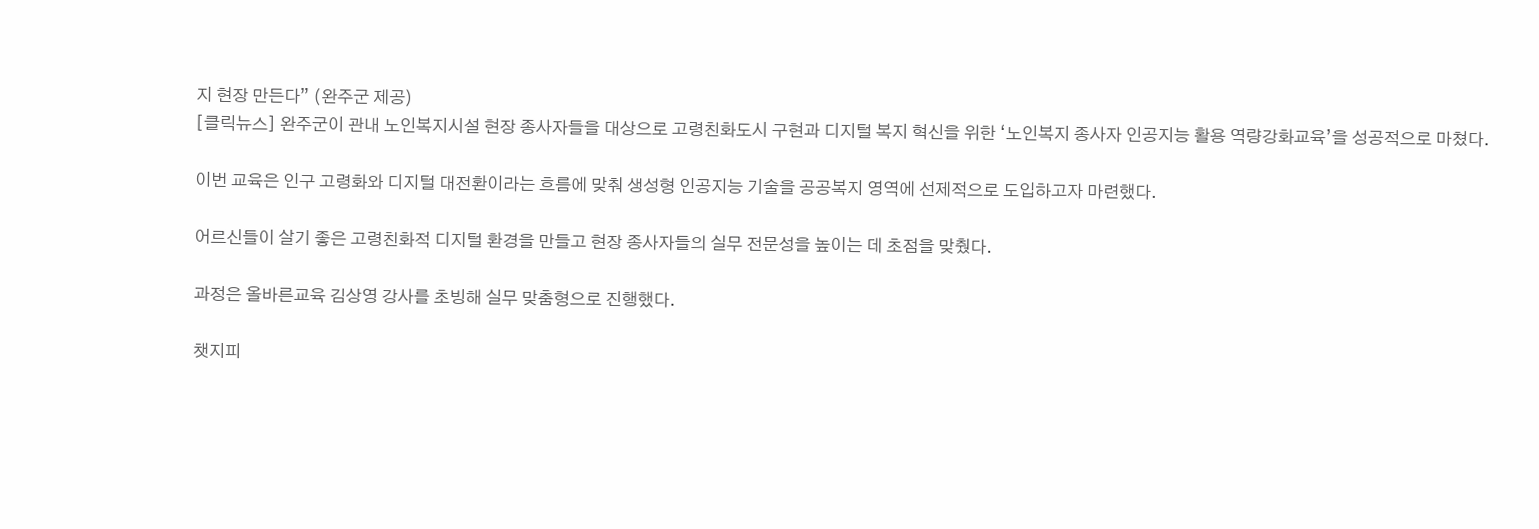지 현장 만든다” (완주군 제공)
[클릭뉴스] 완주군이 관내 노인복지시설 현장 종사자들을 대상으로 고령친화도시 구현과 디지털 복지 혁신을 위한 ‘노인복지 종사자 인공지능 활용 역량강화교육’을 성공적으로 마쳤다.

이번 교육은 인구 고령화와 디지털 대전환이라는 흐름에 맞춰 생성형 인공지능 기술을 공공복지 영역에 선제적으로 도입하고자 마련했다.

어르신들이 살기 좋은 고령친화적 디지털 환경을 만들고 현장 종사자들의 실무 전문성을 높이는 데 초점을 맞췄다.

과정은 올바른교육 김상영 강사를 초빙해 실무 맞춤형으로 진행했다.

챗지피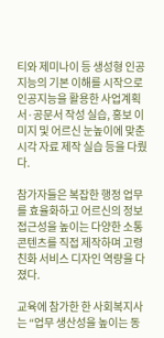티와 제미나이 등 생성형 인공지능의 기본 이해를 시작으로 인공지능을 활용한 사업계획서·공문서 작성 실습, 홍보 이미지 및 어르신 눈높이에 맞춘 시각 자료 제작 실습 등을 다뤘다.

참가자들은 복잡한 행정 업무를 효율화하고 어르신의 정보 접근성을 높이는 다양한 소통 콘텐츠를 직접 제작하며 고령친화 서비스 디자인 역량을 다졌다.

교육에 참가한 한 사회복지사는 “업무 생산성을 높이는 동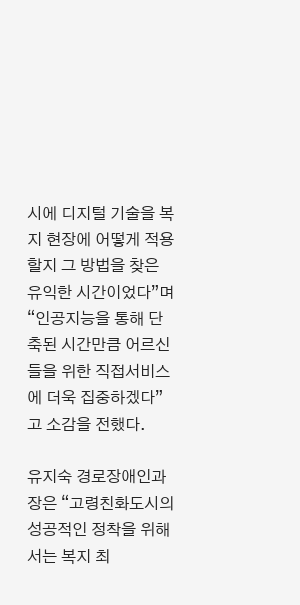시에 디지털 기술을 복지 현장에 어떻게 적용할지 그 방법을 찾은 유익한 시간이었다”며 “인공지능을 통해 단축된 시간만큼 어르신들을 위한 직접서비스에 더욱 집중하겠다”고 소감을 전했다.

유지숙 경로장애인과장은 “고령친화도시의 성공적인 정착을 위해서는 복지 최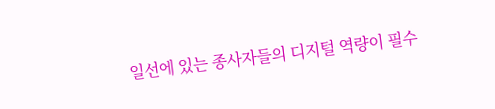일선에 있는 종사자들의 디지털 역량이 필수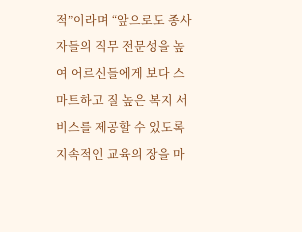적”이라며 “앞으로도 종사자들의 직무 전문성을 높여 어르신들에게 보다 스마트하고 질 높은 복지 서비스를 제공할 수 있도록 지속적인 교육의 장을 마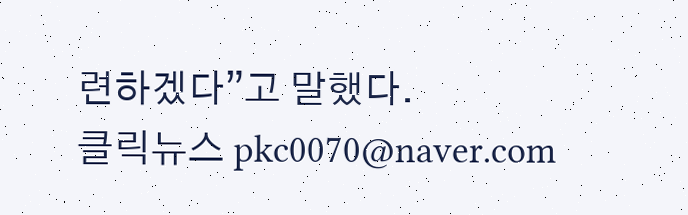련하겠다”고 말했다.
클릭뉴스 pkc0070@naver.com